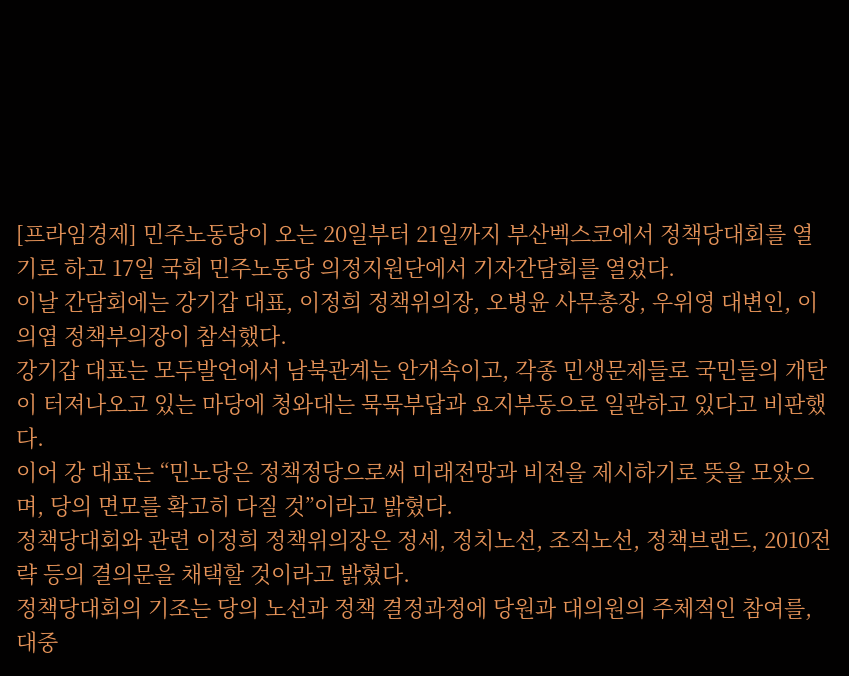[프라임경제] 민주노동당이 오는 20일부터 21일까지 부산벡스코에서 정책당대회를 열기로 하고 17일 국회 민주노동당 의정지원단에서 기자간담회를 열었다.
이날 간담회에는 강기갑 대표, 이정희 정책위의장, 오병윤 사무총장, 우위영 대변인, 이의엽 정책부의장이 참석했다.
강기갑 대표는 모두발언에서 남북관계는 안개속이고, 각종 민생문제들로 국민들의 개탄이 터져나오고 있는 마당에 청와대는 묵묵부답과 요지부동으로 일관하고 있다고 비판했다.
이어 강 대표는 “민노당은 정책정당으로써 미래전망과 비전을 제시하기로 뜻을 모았으며, 당의 면모를 확고히 다질 것”이라고 밝혔다.
정책당대회와 관련 이정희 정책위의장은 정세, 정치노선, 조직노선, 정책브랜드, 2010전략 등의 결의문을 채택할 것이라고 밝혔다.
정책당대회의 기조는 당의 노선과 정책 결정과정에 당원과 대의원의 주체적인 참여를, 대중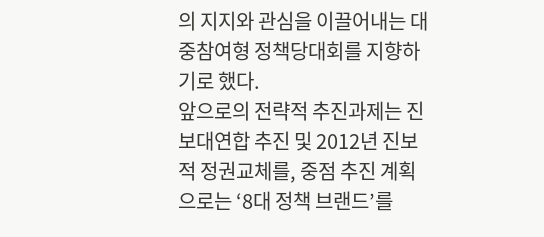의 지지와 관심을 이끌어내는 대중참여형 정책당대회를 지향하기로 했다.
앞으로의 전략적 추진과제는 진보대연합 추진 및 2012년 진보적 정권교체를, 중점 추진 계획으로는 ‘8대 정책 브랜드’를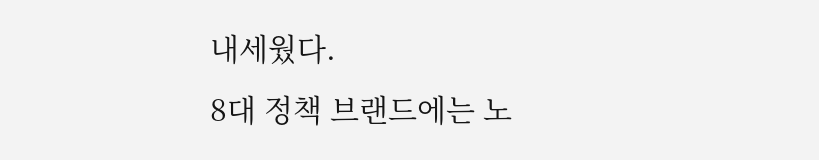내세웠다.
8대 정책 브랜드에는 노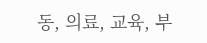동, 의료, 교육, 부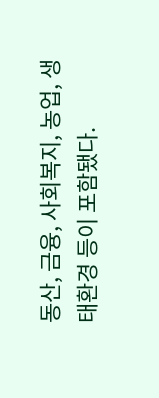동산, 금융, 사회복지, 농업, 생태환경 등이 포함됐다.